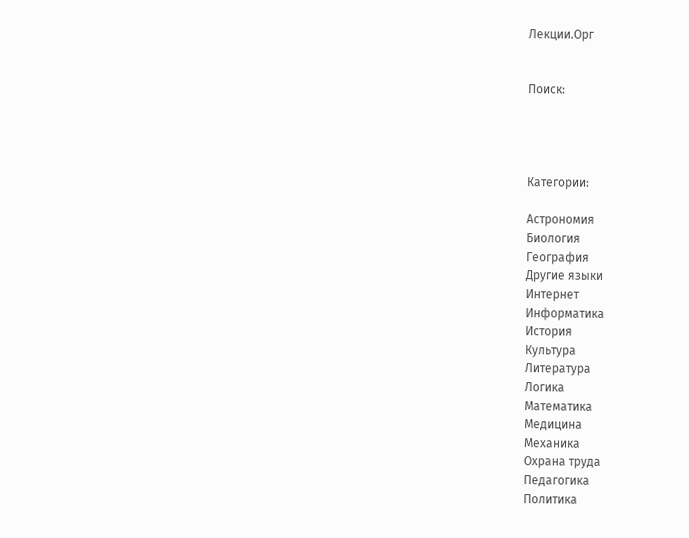Лекции.Орг


Поиск:




Категории:

Астрономия
Биология
География
Другие языки
Интернет
Информатика
История
Культура
Литература
Логика
Математика
Медицина
Механика
Охрана труда
Педагогика
Политика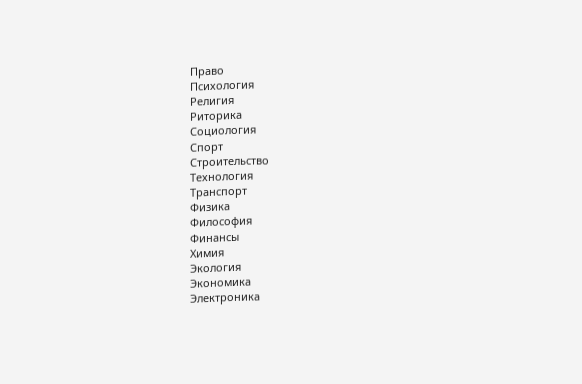Право
Психология
Религия
Риторика
Социология
Спорт
Строительство
Технология
Транспорт
Физика
Философия
Финансы
Химия
Экология
Экономика
Электроника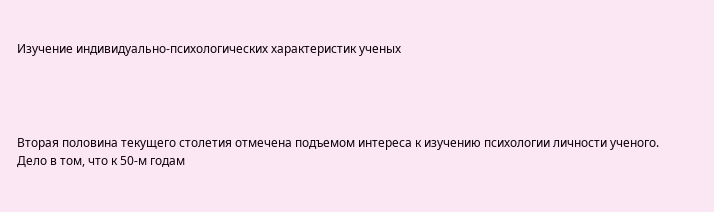Изучение индивидуально-психологических характеристик ученых




Вторая половина текущего столетия отмечена подъемом интереса к изучению психологии личности ученого. Дело в том, что к 50-м годам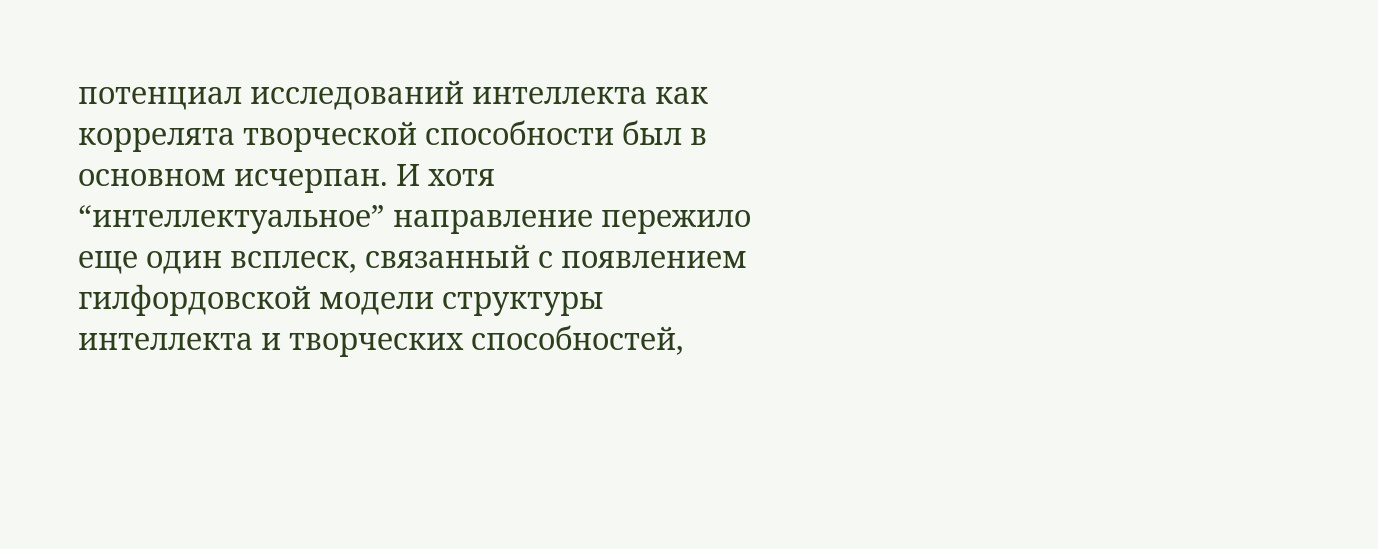потенциал исследований интеллекта как коррелята творческой способности был в основном исчерпан. И хотя “интеллектуальное” направление пережило еще один всплеск, связанный с появлением гилфордовской модели структуры интеллекта и творческих способностей,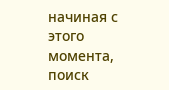начиная с этого момента, поиск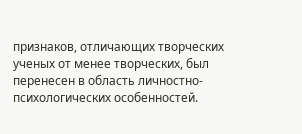признаков, отличающих творческих ученых от менее творческих, был перенесен в область личностно-психологических особенностей.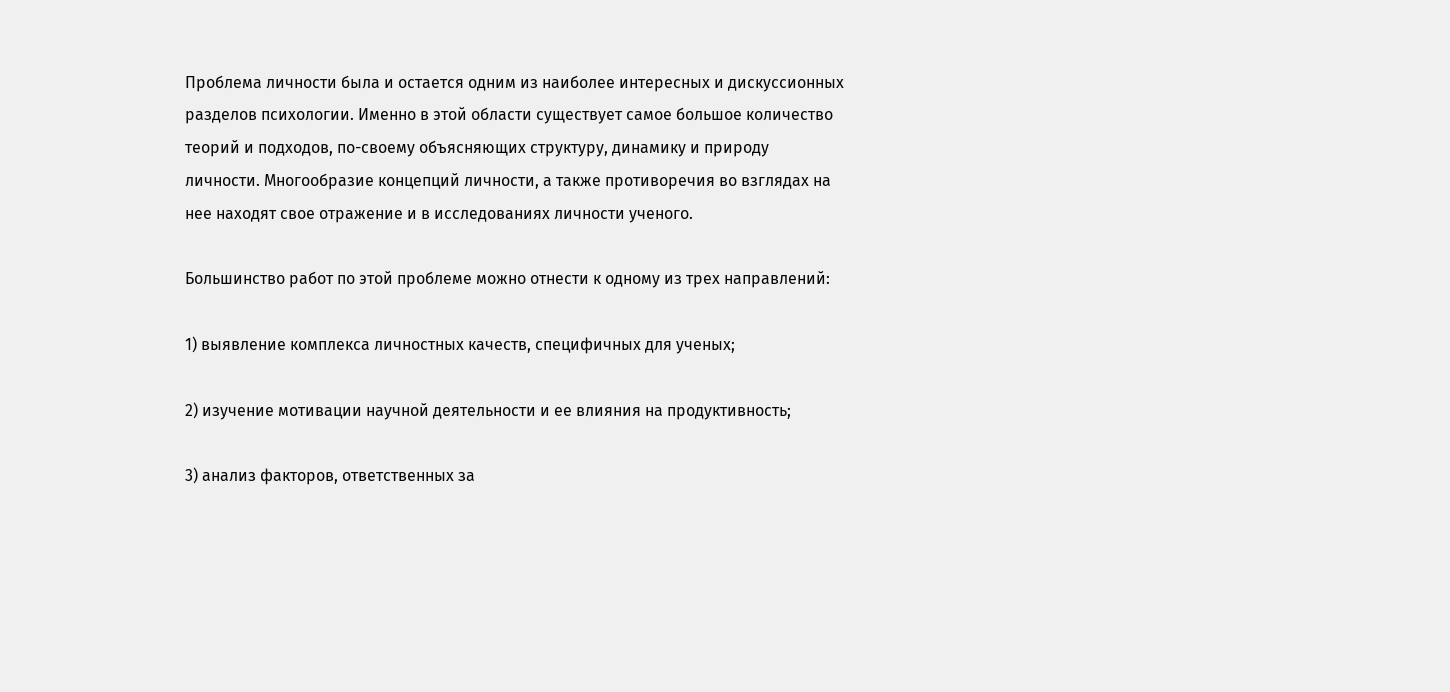Проблема личности была и остается одним из наиболее интересных и дискуссионных разделов психологии. Именно в этой области существует самое большое количество теорий и подходов, по-своему объясняющих структуру, динамику и природу личности. Многообразие концепций личности, а также противоречия во взглядах на нее находят свое отражение и в исследованиях личности ученого.

Большинство работ по этой проблеме можно отнести к одному из трех направлений:

1) выявление комплекса личностных качеств, специфичных для ученых;

2) изучение мотивации научной деятельности и ее влияния на продуктивность;

3) анализ факторов, ответственных за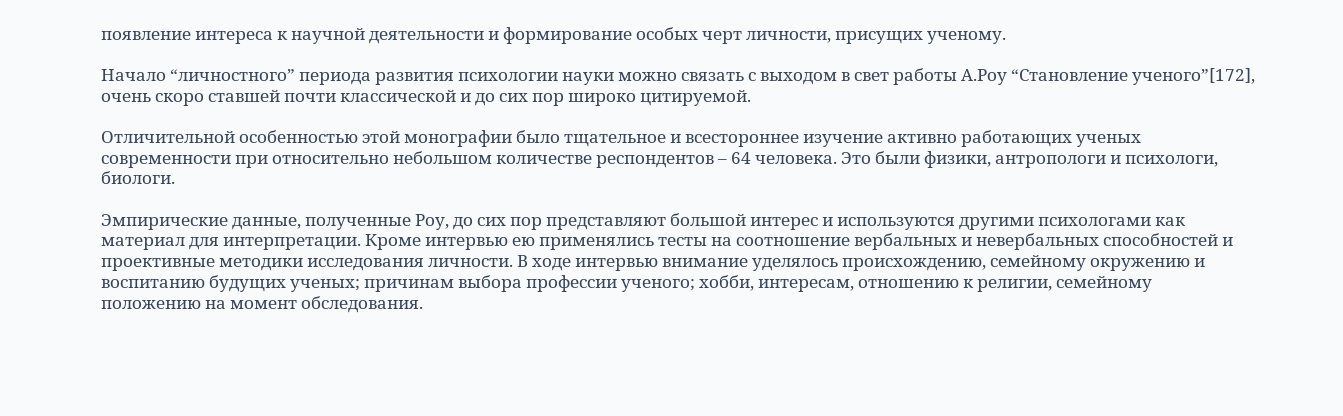появление интереса к научной деятельности и формирование особых черт личности, присущих ученому.

Начало “личностного” периода развития психологии науки можно связать с выходом в свет работы А.Роу “Становление ученого”[172], очень скоро ставшей почти классической и до сих пор широко цитируемой.

Отличительной особенностью этой монографии было тщательное и всестороннее изучение активно работающих ученых современности при относительно небольшом количестве респондентов – 64 человека. Это были физики, антропологи и психологи, биологи.

Эмпирические данные, полученные Роу, до сих пор представляют большой интерес и используются другими психологами как материал для интерпретации. Кроме интервью ею применялись тесты на соотношение вербальных и невербальных способностей и проективные методики исследования личности. В ходе интервью внимание уделялось происхождению, семейному окружению и воспитанию будущих ученых; причинам выбора профессии ученого; хобби, интересам, отношению к религии, семейному положению на момент обследования.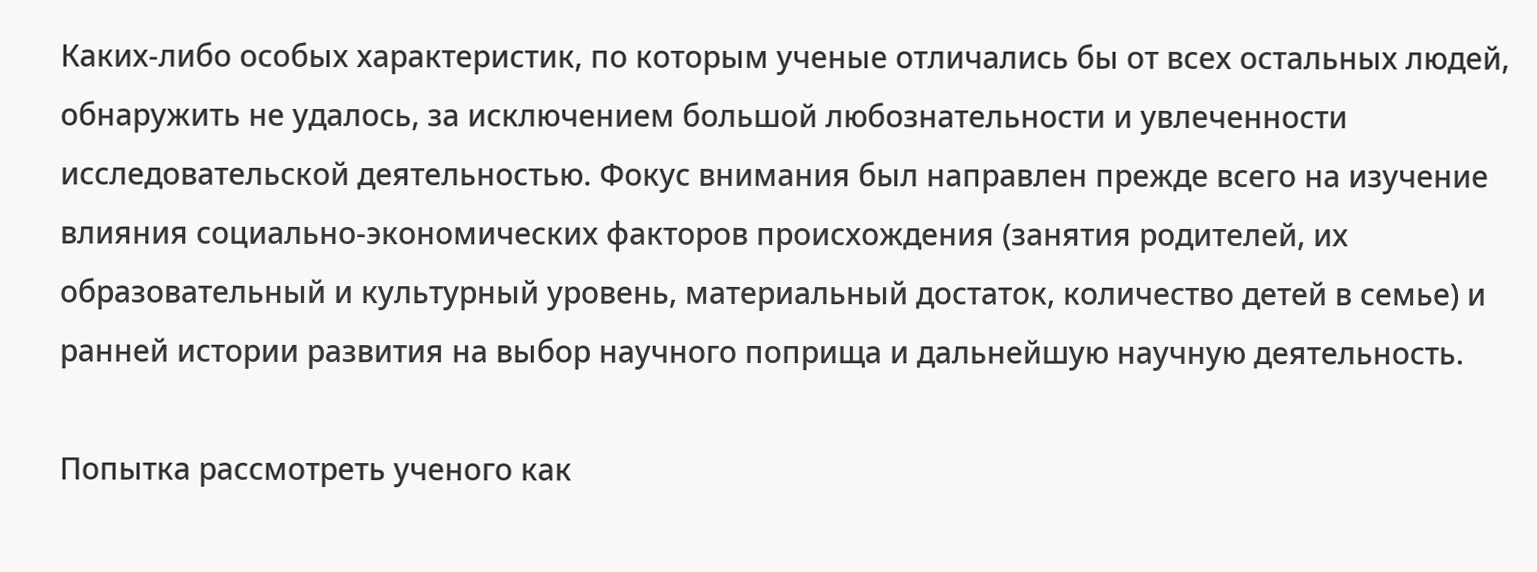Каких-либо особых характеристик, по которым ученые отличались бы от всех остальных людей, обнаружить не удалось, за исключением большой любознательности и увлеченности исследовательской деятельностью. Фокус внимания был направлен прежде всего на изучение влияния социально-экономических факторов происхождения (занятия родителей, их образовательный и культурный уровень, материальный достаток, количество детей в семье) и ранней истории развития на выбор научного поприща и дальнейшую научную деятельность.

Попытка рассмотреть ученого как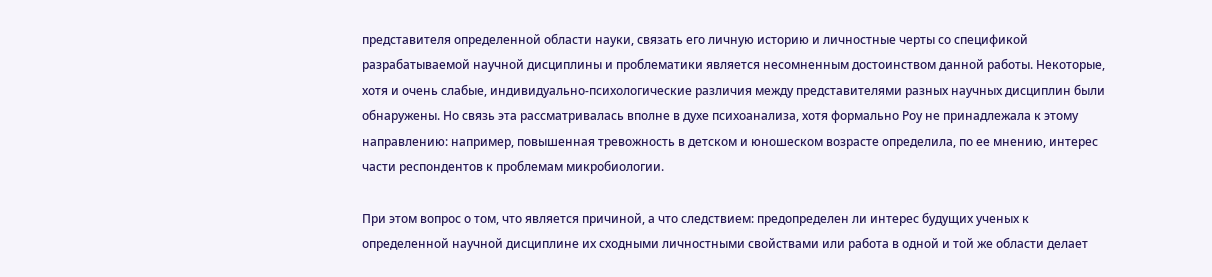представителя определенной области науки, связать его личную историю и личностные черты со спецификой разрабатываемой научной дисциплины и проблематики является несомненным достоинством данной работы. Некоторые, хотя и очень слабые, индивидуально-психологические различия между представителями разных научных дисциплин были обнаружены. Но связь эта рассматривалась вполне в духе психоанализа, хотя формально Роу не принадлежала к этому направлению: например, повышенная тревожность в детском и юношеском возрасте определила, по ее мнению, интерес части респондентов к проблемам микробиологии.

При этом вопрос о том, что является причиной, а что следствием: предопределен ли интерес будущих ученых к определенной научной дисциплине их сходными личностными свойствами или работа в одной и той же области делает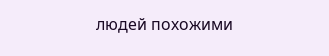людей похожими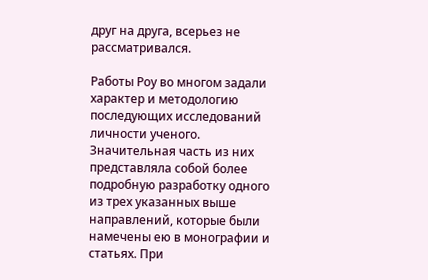друг на друга, всерьез не рассматривался.

Работы Роу во многом задали характер и методологию последующих исследований личности ученого. Значительная часть из них представляла собой более подробную разработку одного из трех указанных выше направлений, которые были намечены ею в монографии и статьях. При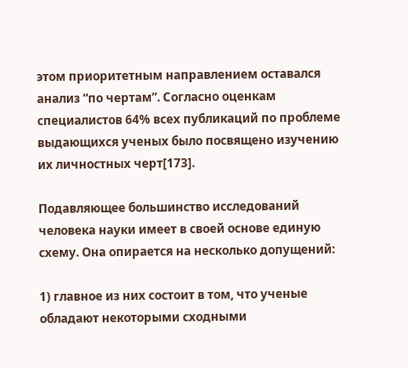этом приоритетным направлением оставался анализ “по чертам”. Согласно оценкам специалистов 64% всех публикаций по проблеме выдающихся ученых было посвящено изучению их личностных черт[173].

Подавляющее большинство исследований человека науки имеет в своей основе единую схему. Она опирается на несколько допущений:

1) главное из них состоит в том, что ученые обладают некоторыми сходными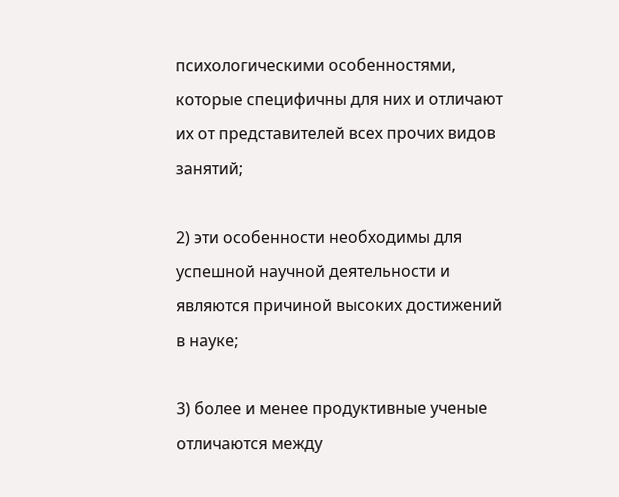психологическими особенностями, которые специфичны для них и отличают их от представителей всех прочих видов занятий;

2) эти особенности необходимы для успешной научной деятельности и являются причиной высоких достижений в науке;

3) более и менее продуктивные ученые отличаются между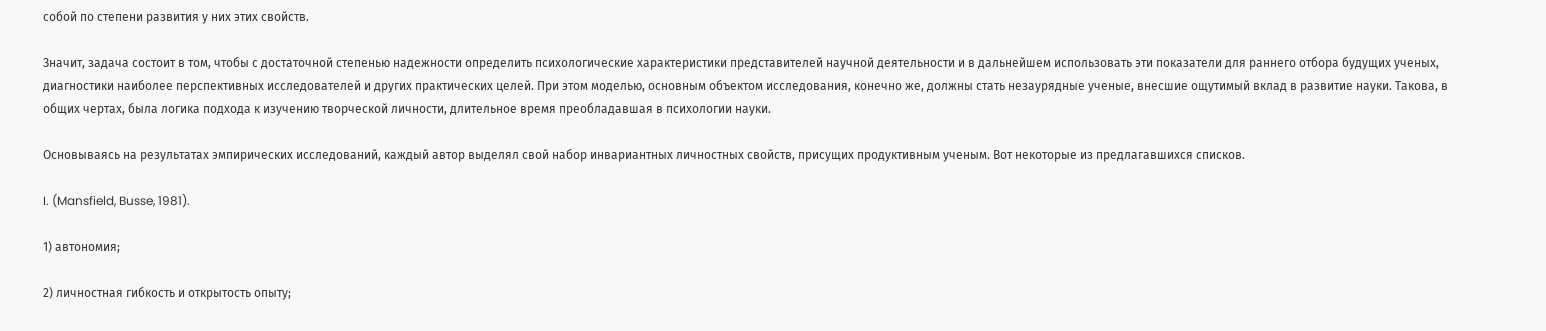собой по степени развития у них этих свойств.

Значит, задача состоит в том, чтобы с достаточной степенью надежности определить психологические характеристики представителей научной деятельности и в дальнейшем использовать эти показатели для раннего отбора будущих ученых, диагностики наиболее перспективных исследователей и других практических целей. При этом моделью, основным объектом исследования, конечно же, должны стать незаурядные ученые, внесшие ощутимый вклад в развитие науки. Такова, в общих чертах, была логика подхода к изучению творческой личности, длительное время преобладавшая в психологии науки.

Основываясь на результатах эмпирических исследований, каждый автор выделял свой набор инвариантных личностных свойств, присущих продуктивным ученым. Вот некоторые из предлагавшихся списков.

I. (Mansfield, Busse, 1981).

1) автономия;

2) личностная гибкость и открытость опыту;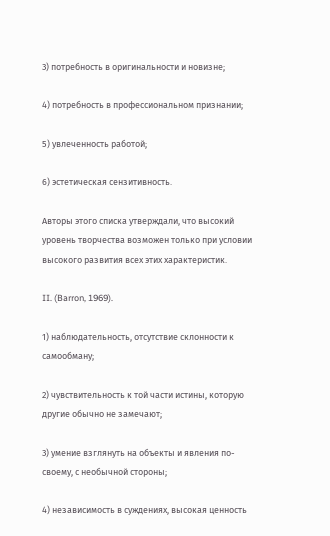3) потребность в оригинальности и новизне;

4) потребность в профессиональном признании;

5) увлеченность работой;

6) эстетическая сензитивность.

Авторы этого списка утверждали, что высокий уровень творчества возможен только при условии высокого развития всех этих характеристик.

II. (Barron, 1969).

1) наблюдательность, отсутствие склонности к самообману;

2) чувствительность к той части истины, которую другие обычно не замечают;

3) умение взглянуть на объекты и явления по-своему, с необычной стороны;

4) независимость в суждениях, высокая ценность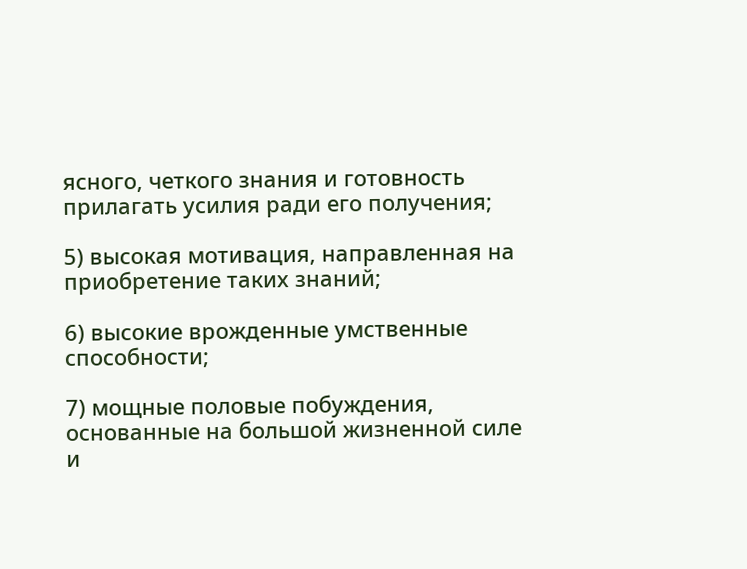ясного, четкого знания и готовность прилагать усилия ради его получения;

5) высокая мотивация, направленная на приобретение таких знаний;

6) высокие врожденные умственные способности;

7) мощные половые побуждения, основанные на большой жизненной силе и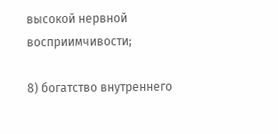высокой нервной восприимчивости;

8) богатство внутреннего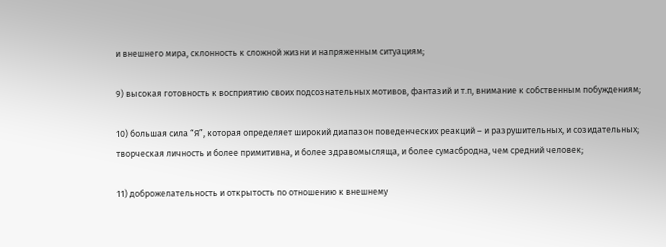и внешнего мира, склонность к сложной жизни и напряженным ситуациям;

9) высокая готовность к восприятию своих подсознательных мотивов, фантазий и т.п, внимание к собственным побуждениям;

10) большая сила “Я”, которая определяет широкий диапазон поведенческих реакций – и разрушительных, и созидательных; творческая личность и более примитивна, и более здравомысляща, и более сумасбродна, чем средний человек;

11) доброжелательность и открытость по отношению к внешнему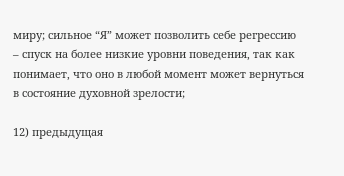миру; сильное “Я” может позволить себе регрессию – спуск на более низкие уровни поведения, так как понимает, что оно в любой момент может вернуться в состояние духовной зрелости;

12) предыдущая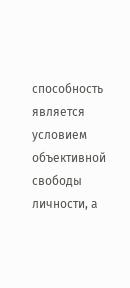способность является условием объективной свободы личности, а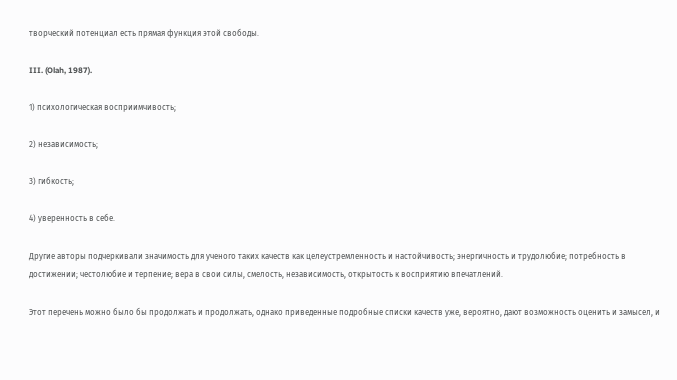творческий потенциал есть прямая функция этой свободы.

III. (Olah, 1987).

1) психологическая восприимчивость;

2) независимость;

3) гибкость;

4) уверенность в себе.

Другие авторы подчеркивали значимость для ученого таких качеств как целеустремленность и настойчивость; энергичность и трудолюбие; потребность в достижении; честолюбие и терпение; вера в свои силы, смелость, независимость, открытость к восприятию впечатлений.

Этот перечень можно было бы продолжать и продолжать, однако приведенные подробные списки качеств уже, вероятно, дают возможность оценить и замысел, и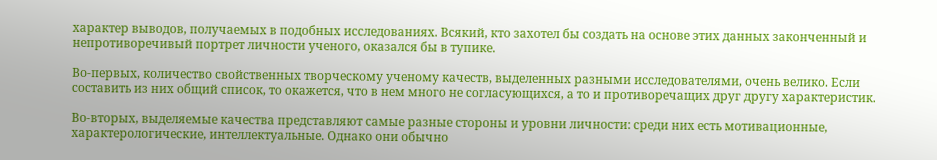характер выводов, получаемых в подобных исследованиях. Всякий, кто захотел бы создать на основе этих данных законченный и непротиворечивый портрет личности ученого, оказался бы в тупике.

Во-первых, количество свойственных творческому ученому качеств, выделенных разными исследователями, очень велико. Если составить из них общий список, то окажется, что в нем много не согласующихся, а то и противоречащих друг другу характеристик.

Во-вторых, выделяемые качества представляют самые разные стороны и уровни личности: среди них есть мотивационные, характерологические, интеллектуальные. Однако они обычно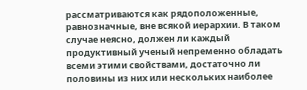рассматриваются как рядоположенные, равнозначные, вне всякой иерархии. В таком случае неясно, должен ли каждый продуктивный ученый непременно обладать всеми этими свойствами, достаточно ли половины из них или нескольких наиболее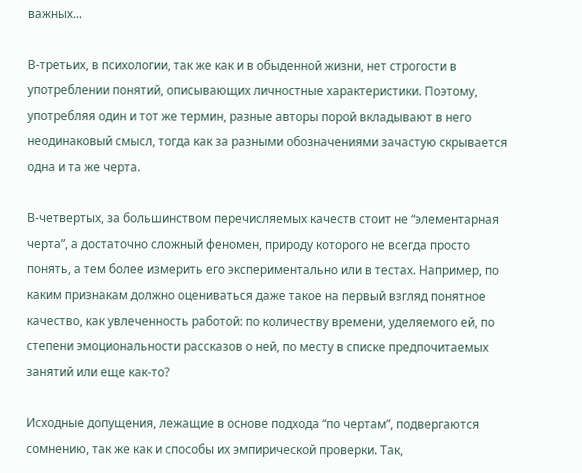важных...

В-третьих, в психологии, так же как и в обыденной жизни, нет строгости в употреблении понятий, описывающих личностные характеристики. Поэтому, употребляя один и тот же термин, разные авторы порой вкладывают в него неодинаковый смысл, тогда как за разными обозначениями зачастую скрывается одна и та же черта.

В-четвертых, за большинством перечисляемых качеств стоит не “элементарная черта”, а достаточно сложный феномен, природу которого не всегда просто понять, а тем более измерить его экспериментально или в тестах. Например, по каким признакам должно оцениваться даже такое на первый взгляд понятное качество, как увлеченность работой: по количеству времени, уделяемого ей, по степени эмоциональности рассказов о ней, по месту в списке предпочитаемых занятий или еще как-то?

Исходные допущения, лежащие в основе подхода “по чертам”, подвергаются сомнению, так же как и способы их эмпирической проверки. Так,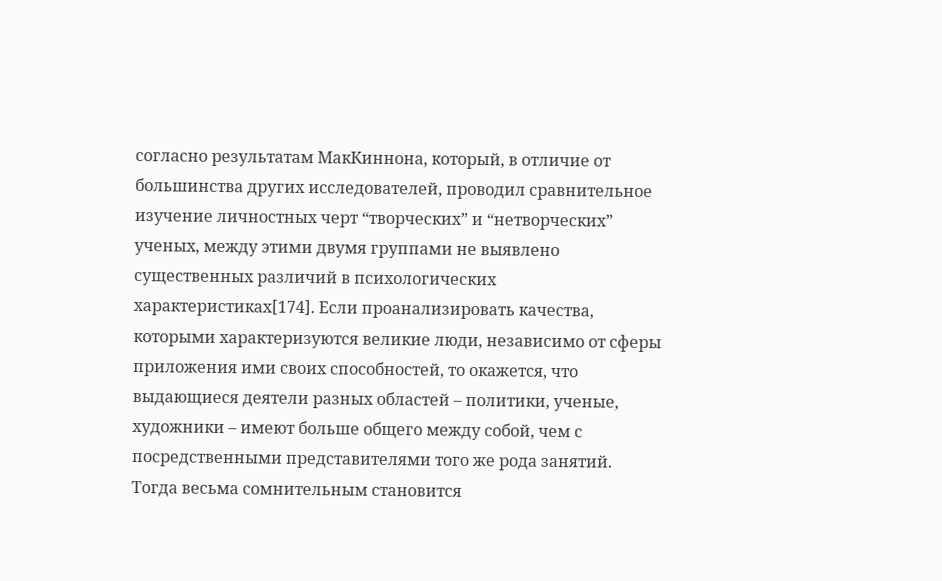согласно результатам МакКиннона, который, в отличие от большинства других исследователей, проводил сравнительное изучение личностных черт “творческих” и “нетворческих” ученых, между этими двумя группами не выявлено существенных различий в психологических характеристиках[174]. Если проанализировать качества, которыми характеризуются великие люди, независимо от сферы приложения ими своих способностей, то окажется, что выдающиеся деятели разных областей – политики, ученые, художники – имеют больше общего между собой, чем с посредственными представителями того же рода занятий. Тогда весьма сомнительным становится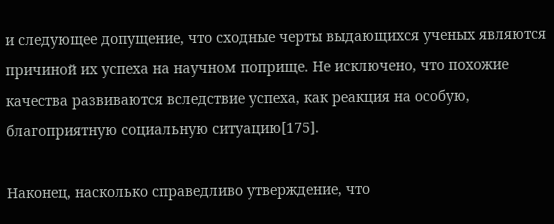и следующее допущение, что сходные черты выдающихся ученых являются причиной их успеха на научном поприще. Не исключено, что похожие качества развиваются вследствие успеха, как реакция на особую, благоприятную социальную ситуацию[175].

Наконец, насколько справедливо утверждение, что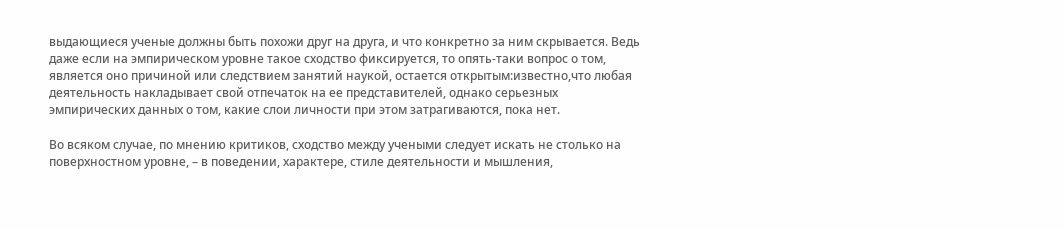выдающиеся ученые должны быть похожи друг на друга, и что конкретно за ним скрывается. Ведь даже если на эмпирическом уровне такое сходство фиксируется, то опять-таки вопрос о том, является оно причиной или следствием занятий наукой, остается открытым:известно,что любая деятельность накладывает свой отпечаток на ее представителей, однако серьезных эмпирических данных о том, какие слои личности при этом затрагиваются, пока нет.

Во всяком случае, по мнению критиков, сходство между учеными следует искать не столько на поверхностном уровне, – в поведении, характере, стиле деятельности и мышления,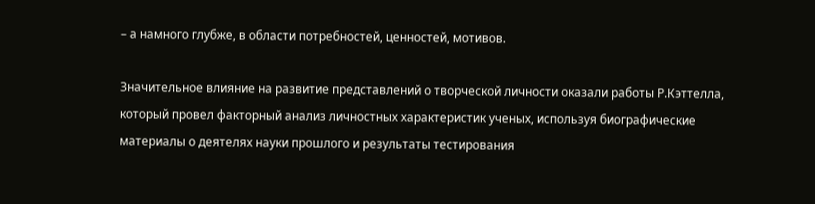– а намного глубже, в области потребностей, ценностей, мотивов.

Значительное влияние на развитие представлений о творческой личности оказали работы Р.Кэттелла, который провел факторный анализ личностных характеристик ученых, используя биографические материалы о деятелях науки прошлого и результаты тестирования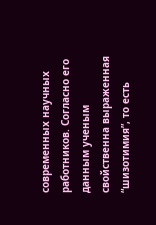современных научных работников. Согласно его данным ученым свойственна выраженная “шизотимия”, то есть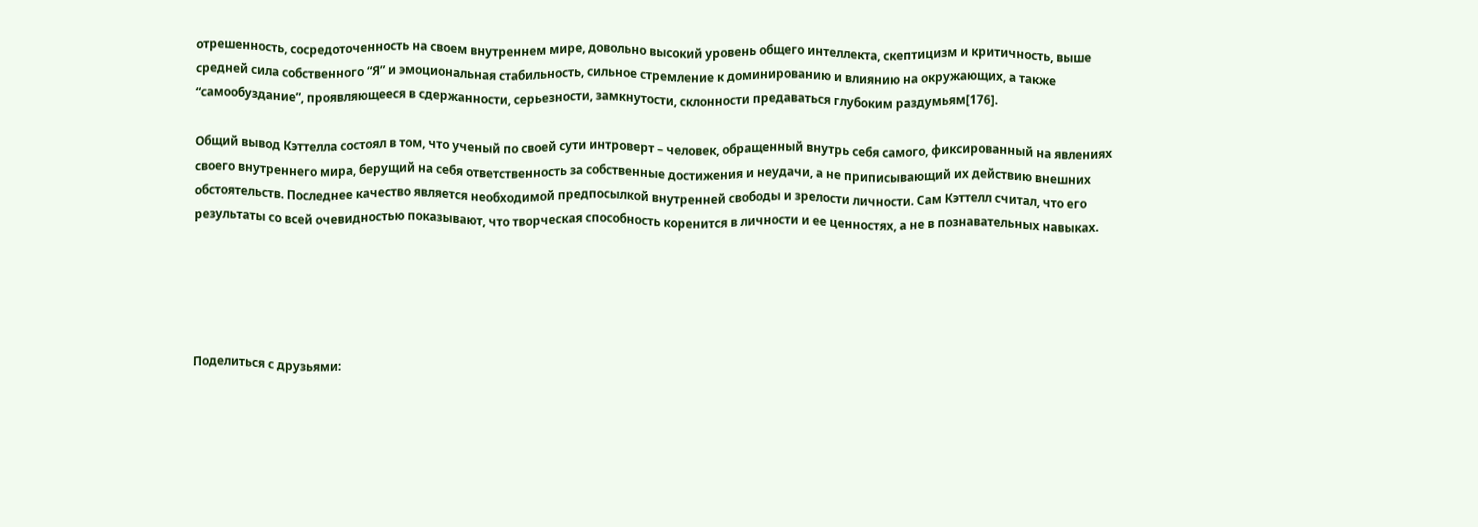отрешенность, сосредоточенность на своем внутреннем мире, довольно высокий уровень общего интеллекта, скептицизм и критичность, выше средней сила собственного “Я” и эмоциональная стабильность, сильное стремление к доминированию и влиянию на окружающих, а также “самообуздание”, проявляющееся в сдержанности, серьезности, замкнутости, склонности предаваться глубоким раздумьям[176].

Общий вывод Кэттелла состоял в том, что ученый по своей сути интроверт – человек, обращенный внутрь себя самого, фиксированный на явлениях своего внутреннего мира, берущий на себя ответственность за собственные достижения и неудачи, а не приписывающий их действию внешних обстоятельств. Последнее качество является необходимой предпосылкой внутренней свободы и зрелости личности. Сам Кэттелл считал, что его результаты со всей очевидностью показывают, что творческая способность коренится в личности и ее ценностях, а не в познавательных навыках.





Поделиться с друзьями: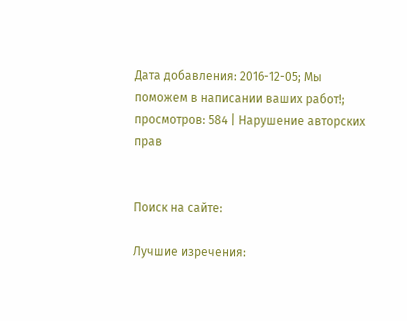Дата добавления: 2016-12-05; Мы поможем в написании ваших работ!; просмотров: 584 | Нарушение авторских прав


Поиск на сайте:

Лучшие изречения: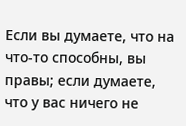Если вы думаете, что на что-то способны, вы правы; если думаете, что у вас ничего не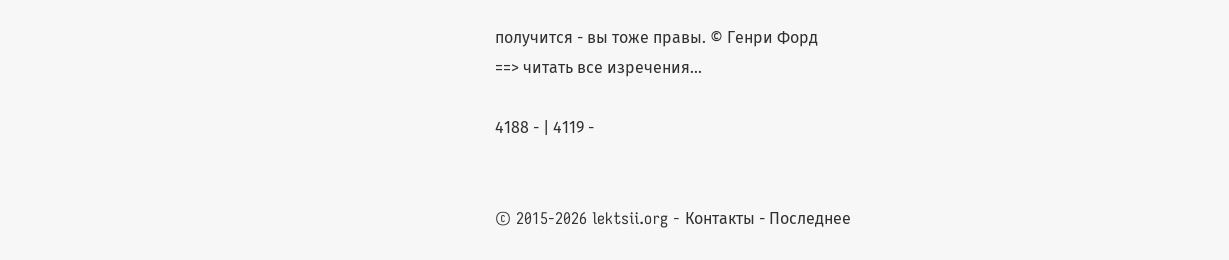получится - вы тоже правы. © Генри Форд
==> читать все изречения...

4188 - | 4119 -


© 2015-2026 lektsii.org - Контакты - Последнее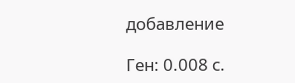добавление

Ген: 0.008 с.